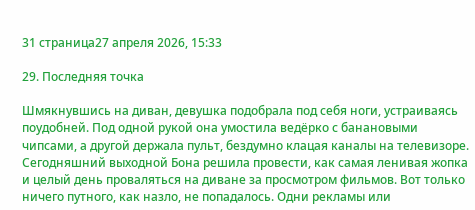31 страница27 апреля 2026, 15:33

29. Последняя точка

Шмякнувшись на диван, девушка подобрала под себя ноги, устраиваясь поудобней. Под одной рукой она умостила ведёрко с банановыми чипсами, а другой держала пульт, бездумно клацая каналы на телевизоре. Сегодняшний выходной Бона решила провести, как самая ленивая жопка и целый день проваляться на диване за просмотром фильмов. Вот только ничего путного, как назло, не попадалось. Одни рекламы или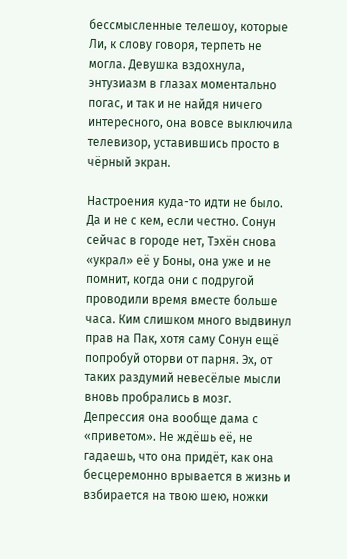бессмысленные телешоу, которые Ли, к слову говоря, терпеть не могла. Девушка вздохнула, энтузиазм в глазах моментально погас, и так и не найдя ничего интересного, она вовсе выключила телевизор, уставившись просто в чёрный экран.

Настроения куда-то идти не было. Да и не с кем, если честно. Сонун сейчас в городе нет, Тэхён снова «украл» её у Боны, она уже и не помнит, когда они с подругой проводили время вместе больше часа. Ким слишком много выдвинул прав на Пак, хотя саму Сонун ещё попробуй оторви от парня. Эх, от таких раздумий невесёлые мысли вновь пробрались в мозг. Депрессия она вообще дама с «приветом». Не ждёшь её, не гадаешь, что она придёт, как она бесцеремонно врывается в жизнь и взбирается на твою шею, ножки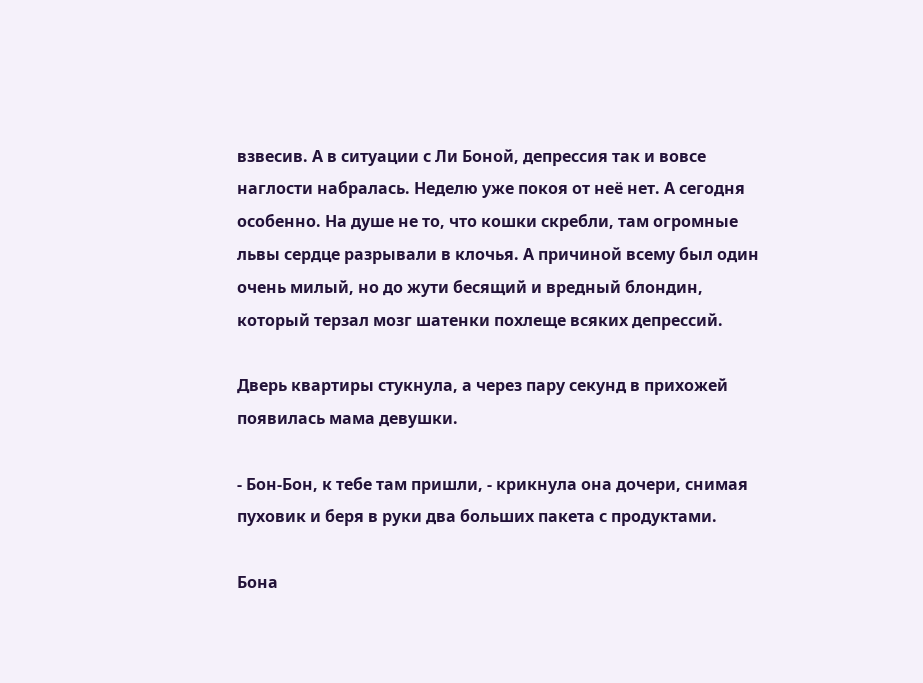взвесив. А в ситуации с Ли Боной, депрессия так и вовсе наглости набралась. Неделю уже покоя от неё нет. А сегодня особенно. На душе не то, что кошки скребли, там огромные львы сердце разрывали в клочья. А причиной всему был один очень милый, но до жути бесящий и вредный блондин, который терзал мозг шатенки похлеще всяких депрессий.

Дверь квартиры стукнула, а через пару секунд в прихожей появилась мама девушки.

- Бон-Бон, к тебе там пришли, - крикнула она дочери, снимая пуховик и беря в руки два больших пакета с продуктами.

Бона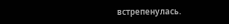встрепенулась.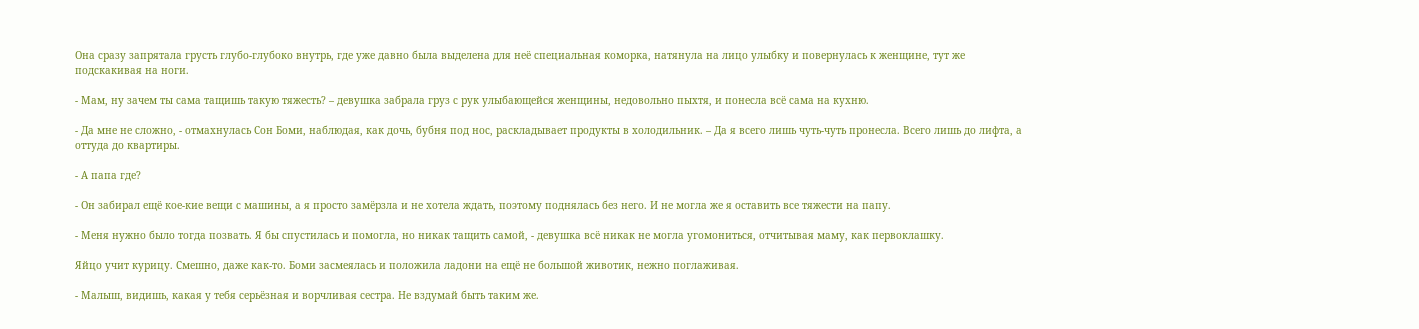Она сразу запрятала грусть глубо-глубоко внутрь, где уже давно была выделена для неё специальная коморка, натянула на лицо улыбку и повернулась к женщине, тут же подскакивая на ноги.

- Мам, ну зачем ты сама тащишь такую тяжесть? – девушка забрала груз с рук улыбающейся женщины, недовольно пыхтя, и понесла всё сама на кухню.

- Да мне не сложно, - отмахнулась Сон Боми, наблюдая, как дочь, бубня под нос, раскладывает продукты в холодильник. – Да я всего лишь чуть-чуть пронесла. Всего лишь до лифта, а оттуда до квартиры.

- А папа где?

- Он забирал ещё кое-кие вещи с машины, а я просто замёрзла и не хотела ждать, поэтому поднялась без него. И не могла же я оставить все тяжести на папу.

- Меня нужно было тогда позвать. Я бы спустилась и помогла, но никак тащить самой, - девушка всё никак не могла угомониться, отчитывая маму, как первоклашку.

Яйцо учит курицу. Смешно, даже как-то. Боми засмеялась и положила ладони на ещё не большой животик, нежно поглаживая.

- Малыш, видишь, какая у тебя серьёзная и ворчливая сестра. Не вздумай быть таким же.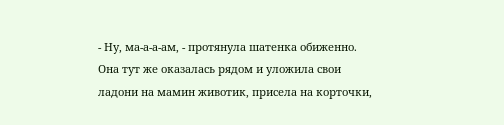- Ну, ма-а-а-ам, - протянула шатенка обиженно. Она тут же оказалась рядом и уложила свои ладони на мамин животик, присела на корточки,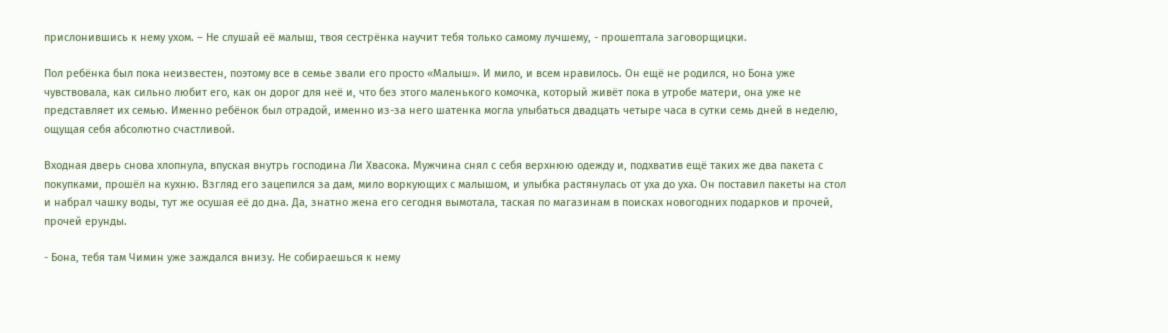прислонившись к нему ухом. – Не слушай её малыш, твоя сестрёнка научит тебя только самому лучшему, - прошептала заговорщицки.

Пол ребёнка был пока неизвестен, поэтому все в семье звали его просто «Малыш». И мило, и всем нравилось. Он ещё не родился, но Бона уже чувствовала, как сильно любит его, как он дорог для неё и, что без этого маленького комочка, который живёт пока в утробе матери, она уже не представляет их семью. Именно ребёнок был отрадой, именно из-за него шатенка могла улыбаться двадцать четыре часа в сутки семь дней в неделю, ощущая себя абсолютно счастливой.

Входная дверь снова хлопнула, впуская внутрь господина Ли Хвасока. Мужчина снял с себя верхнюю одежду и, подхватив ещё таких же два пакета с покупками, прошёл на кухню. Взгляд его зацепился за дам, мило воркующих с малышом, и улыбка растянулась от уха до уха. Он поставил пакеты на стол и набрал чашку воды, тут же осушая её до дна. Да, знатно жена его сегодня вымотала, таская по магазинам в поисках новогодних подарков и прочей, прочей ерунды.

- Бона, тебя там Чимин уже заждался внизу. Не собираешься к нему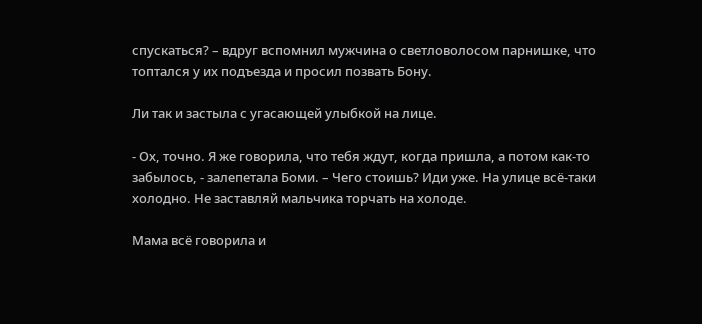спускаться? – вдруг вспомнил мужчина о светловолосом парнишке, что топтался у их подъезда и просил позвать Бону.

Ли так и застыла с угасающей улыбкой на лице.

- Ох, точно. Я же говорила, что тебя ждут, когда пришла, а потом как-то забылось, - залепетала Боми. – Чего стоишь? Иди уже. На улице всё-таки холодно. Не заставляй мальчика торчать на холоде.

Мама всё говорила и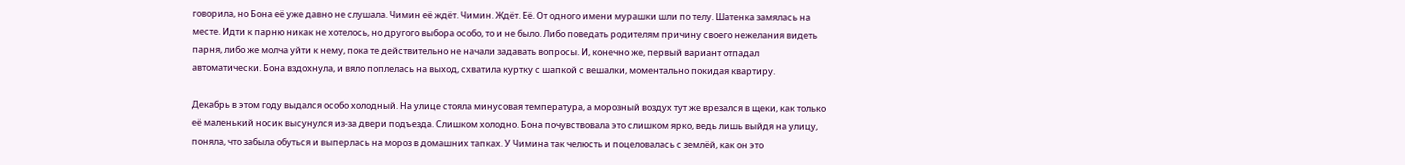говорила, но Бона её уже давно не слушала. Чимин её ждёт. Чимин. Ждёт. Её. От одного имени мурашки шли по телу. Шатенка замялась на месте. Идти к парню никак не хотелось, но другого выбора особо, то и не было. Либо поведать родителям причину своего нежелания видеть парня, либо же молча уйти к нему, пока те действительно не начали задавать вопросы. И, конечно же, первый вариант отпадал автоматически. Бона вздохнула, и вяло поплелась на выход, схватила куртку с шапкой с вешалки, моментально покидая квартиру.

Декабрь в этом году выдался особо холодный. На улице стояла минусовая температура, а морозный воздух тут же врезался в щеки, как только её маленький носик высунулся из-за двери подъезда. Слишком холодно. Бона почувствовала это слишком ярко, ведь лишь выйдя на улицу, поняла, что забыла обуться и выперлась на мороз в домашних тапках. У Чимина так челюсть и поцеловалась с землёй, как он это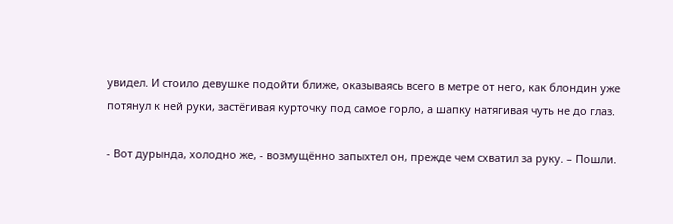увидел. И стоило девушке подойти ближе, оказываясь всего в метре от него, как блондин уже потянул к ней руки, застёгивая курточку под самое горло, а шапку натягивая чуть не до глаз.

- Вот дурында, холодно же, - возмущённо запыхтел он, прежде чем схватил за руку. – Пошли.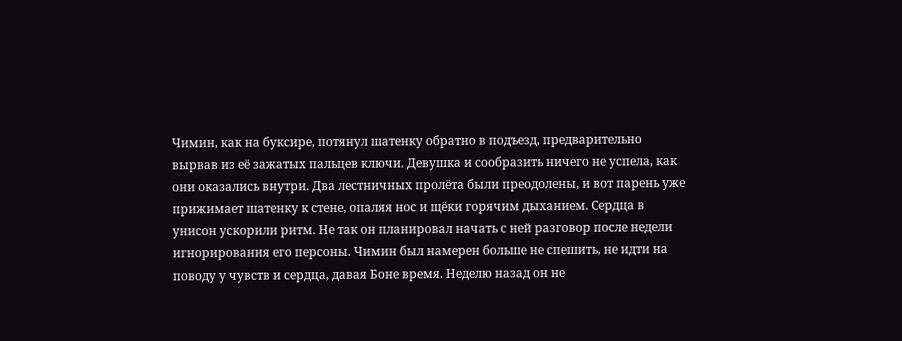Чимин, как на буксире, потянул шатенку обратно в подъезд, предварительно вырвав из её зажатых пальцев ключи. Девушка и сообразить ничего не успела, как они оказались внутри. Два лестничных пролёта были преодолены, и вот парень уже прижимает шатенку к стене, опаляя нос и щёки горячим дыханием. Сердца в унисон ускорили ритм. Не так он планировал начать с ней разговор после недели игнорирования его персоны. Чимин был намерен больше не спешить, не идти на поводу у чувств и сердца, давая Боне время. Неделю назад он не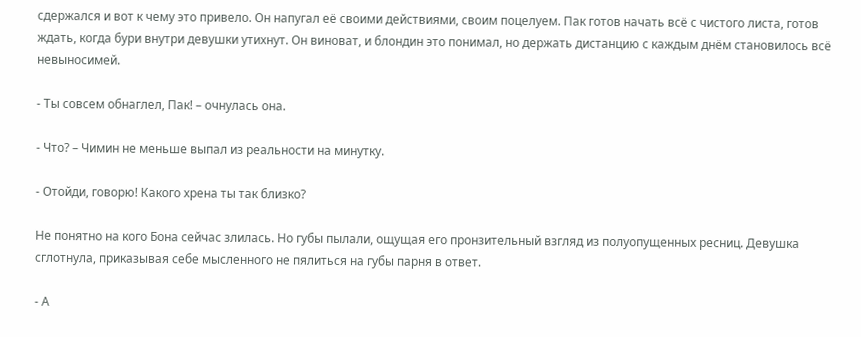сдержался и вот к чему это привело. Он напугал её своими действиями, своим поцелуем. Пак готов начать всё с чистого листа, готов ждать, когда бури внутри девушки утихнут. Он виноват, и блондин это понимал, но держать дистанцию с каждым днём становилось всё невыносимей.

- Ты совсем обнаглел, Пак! – очнулась она.

- Что? – Чимин не меньше выпал из реальности на минутку.

- Отойди, говорю! Какого хрена ты так близко?

Не понятно на кого Бона сейчас злилась. Но губы пылали, ощущая его пронзительный взгляд из полуопущенных ресниц. Девушка сглотнула, приказывая себе мысленного не пялиться на губы парня в ответ.

- А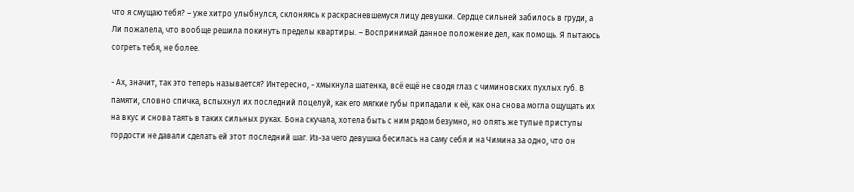что я смущаю тебя? – уже хитро улыбнулся, склоняясь к раскрасневшемуся лицу девушки. Сердце сильней забилось в груди, а Ли пожалела, что вообще решила покинуть пределы квартиры. – Воспринимай данное положение дел, как помощь. Я пытаюсь согреть тебя, не более.

- Ах, значит, так это теперь называется? Интересно, - хмыкнула шатенка, всё ещё не сводя глаз с чиминовских пухлых губ. В памяти, словно спичка, вспыхнул их последний поцелуй, как его мягкие губы припадали к её, как она снова могла ощущать их на вкус и снова таять в таких сильных руках. Бона скучала, хотела быть с ним рядом безумно, но опять же тупые приступы гордости не давали сделать ей этот последний шаг. Из-за чего девушка бесилась на саму себя и на Чимина за одно, что он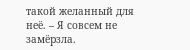такой желанный для неё. – Я совсем не замёрзла.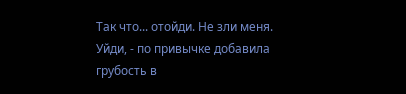Так что... отойди. Не зли меня. Уйди, - по привычке добавила грубость в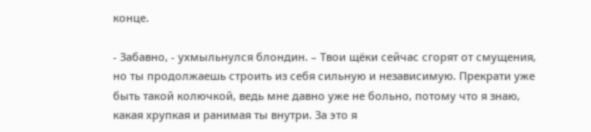конце.

- Забавно, - ухмыльнулся блондин. – Твои щёки сейчас сгорят от смущения, но ты продолжаешь строить из себя сильную и независимую. Прекрати уже быть такой колючкой, ведь мне давно уже не больно, потому что я знаю, какая хрупкая и ранимая ты внутри. За это я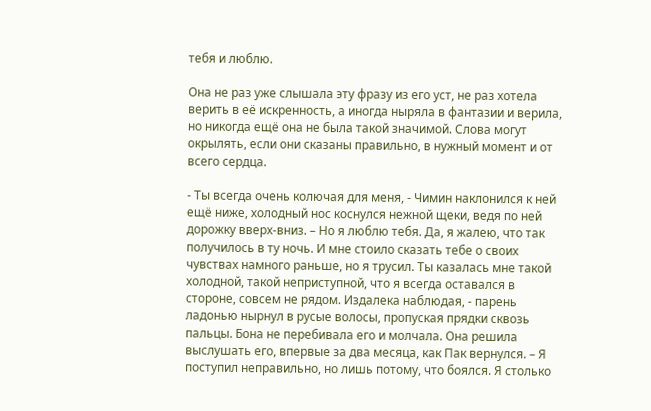тебя и люблю.

Она не раз уже слышала эту фразу из его уст, не раз хотела верить в её искренность, а иногда ныряла в фантазии и верила, но никогда ещё она не была такой значимой. Слова могут окрылять, если они сказаны правильно, в нужный момент и от всего сердца.

- Ты всегда очень колючая для меня, - Чимин наклонился к ней ещё ниже, холодный нос коснулся нежной щеки, ведя по ней дорожку вверх-вниз. – Но я люблю тебя. Да, я жалею, что так получилось в ту ночь. И мне стоило сказать тебе о своих чувствах намного раньше, но я трусил. Ты казалась мне такой холодной, такой неприступной, что я всегда оставался в стороне, совсем не рядом. Издалека наблюдая, - парень ладонью нырнул в русые волосы, пропуская прядки сквозь пальцы. Бона не перебивала его и молчала. Она решила выслушать его, впервые за два месяца, как Пак вернулся. – Я поступил неправильно, но лишь потому, что боялся. Я столько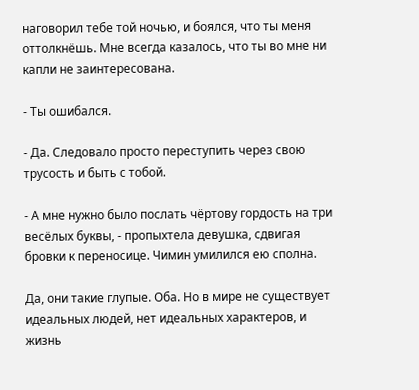наговорил тебе той ночью, и боялся, что ты меня оттолкнёшь. Мне всегда казалось, что ты во мне ни капли не заинтересована.

- Ты ошибался.

- Да. Следовало просто переступить через свою трусость и быть с тобой.

- А мне нужно было послать чёртову гордость на три весёлых буквы, - пропыхтела девушка, сдвигая бровки к переносице. Чимин умилился ею сполна.

Да, они такие глупые. Оба. Но в мире не существует идеальных людей, нет идеальных характеров, и жизнь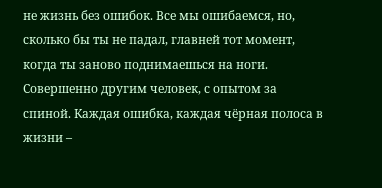не жизнь без ошибок. Все мы ошибаемся, но, сколько бы ты не падал, главней тот момент, когда ты заново поднимаешься на ноги. Совершенно другим человек, с опытом за спиной. Каждая ошибка, каждая чёрная полоса в жизни –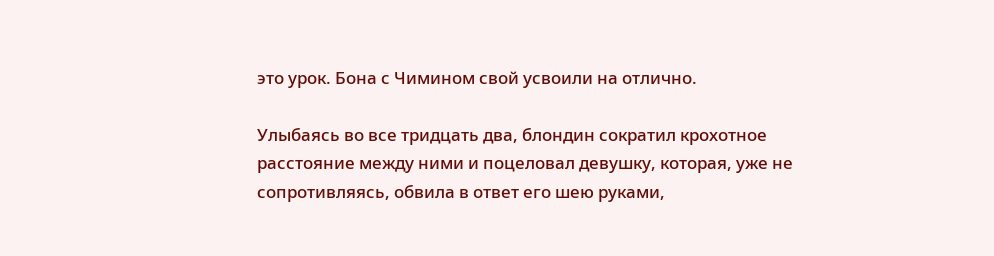это урок. Бона с Чимином свой усвоили на отлично.

Улыбаясь во все тридцать два, блондин сократил крохотное расстояние между ними и поцеловал девушку, которая, уже не сопротивляясь, обвила в ответ его шею руками,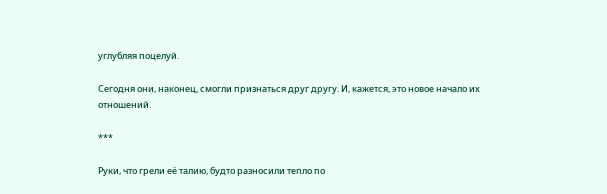углубляя поцелуй.

Сегодня они, наконец, смогли признаться друг другу. И, кажется, это новое начало их отношений.

***

Руки, что грели её талию, будто разносили тепло по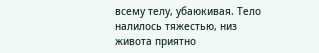всему телу, убаюкивая. Тело налилось тяжестью, низ живота приятно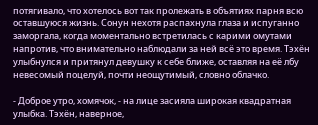потягивало, что хотелось вот так пролежать в объятиях парня всю оставшуюся жизнь. Сонун нехотя распахнула глаза и испуганно заморгала, когда моментально встретилась с карими омутами напротив, что внимательно наблюдали за ней всё это время. Тэхён улыбнулся и притянул девушку к себе ближе, оставляя на её лбу невесомый поцелуй, почти неощутимый, словно облачко.

- Доброе утро, хомячок, - на лице засияла широкая квадратная улыбка. Тэхён, наверное,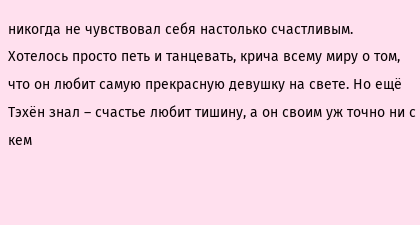никогда не чувствовал себя настолько счастливым. Хотелось просто петь и танцевать, крича всему миру о том, что он любит самую прекрасную девушку на свете. Но ещё Тэхён знал – счастье любит тишину, а он своим уж точно ни с кем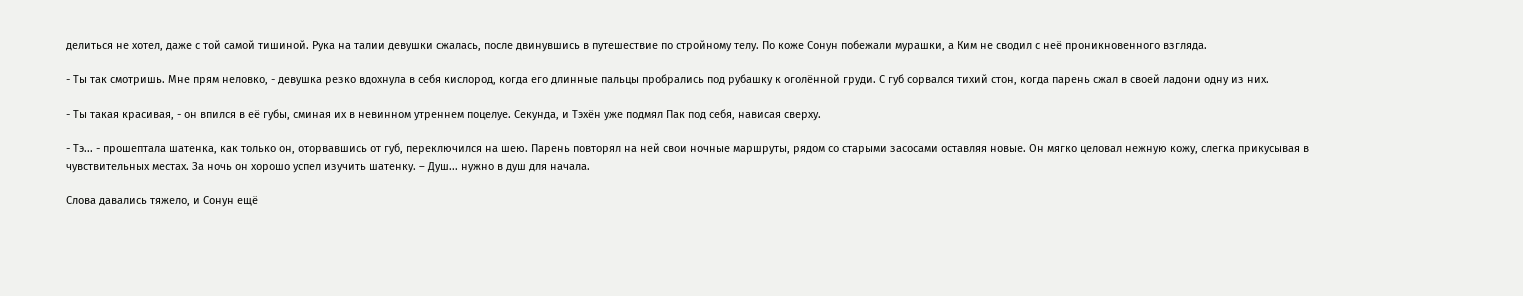делиться не хотел, даже с той самой тишиной. Рука на талии девушки сжалась, после двинувшись в путешествие по стройному телу. По коже Сонун побежали мурашки, а Ким не сводил с неё проникновенного взгляда.

- Ты так смотришь. Мне прям неловко, - девушка резко вдохнула в себя кислород, когда его длинные пальцы пробрались под рубашку к оголённой груди. С губ сорвался тихий стон, когда парень сжал в своей ладони одну из них.

- Ты такая красивая, - он впился в её губы, сминая их в невинном утреннем поцелуе. Секунда, и Тэхён уже подмял Пак под себя, нависая сверху.

- Тэ... - прошептала шатенка, как только он, оторвавшись от губ, переключился на шею. Парень повторял на ней свои ночные маршруты, рядом со старыми засосами оставляя новые. Он мягко целовал нежную кожу, слегка прикусывая в чувствительных местах. За ночь он хорошо успел изучить шатенку. – Душ... нужно в душ для начала.

Слова давались тяжело, и Сонун ещё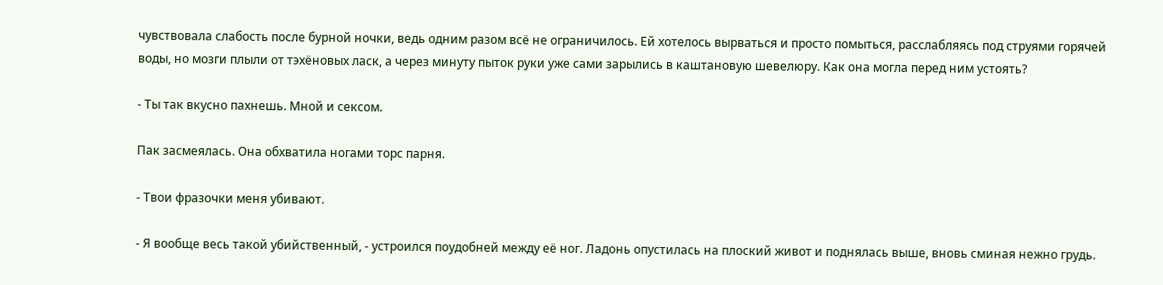чувствовала слабость после бурной ночки, ведь одним разом всё не ограничилось. Ей хотелось вырваться и просто помыться, расслабляясь под струями горячей воды, но мозги плыли от тэхёновых ласк, а через минуту пыток руки уже сами зарылись в каштановую шевелюру. Как она могла перед ним устоять?

- Ты так вкусно пахнешь. Мной и сексом.

Пак засмеялась. Она обхватила ногами торс парня.

- Твои фразочки меня убивают.

- Я вообще весь такой убийственный, - устроился поудобней между её ног. Ладонь опустилась на плоский живот и поднялась выше, вновь сминая нежно грудь.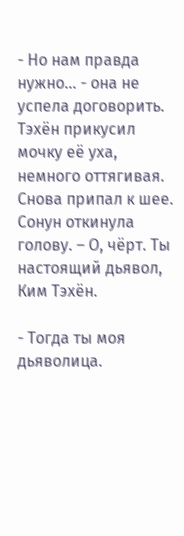- Но нам правда нужно... - она не успела договорить. Тэхён прикусил мочку её уха, немного оттягивая. Снова припал к шее. Сонун откинула голову. – О, чёрт. Ты настоящий дьявол, Ким Тэхён.

- Тогда ты моя дьяволица.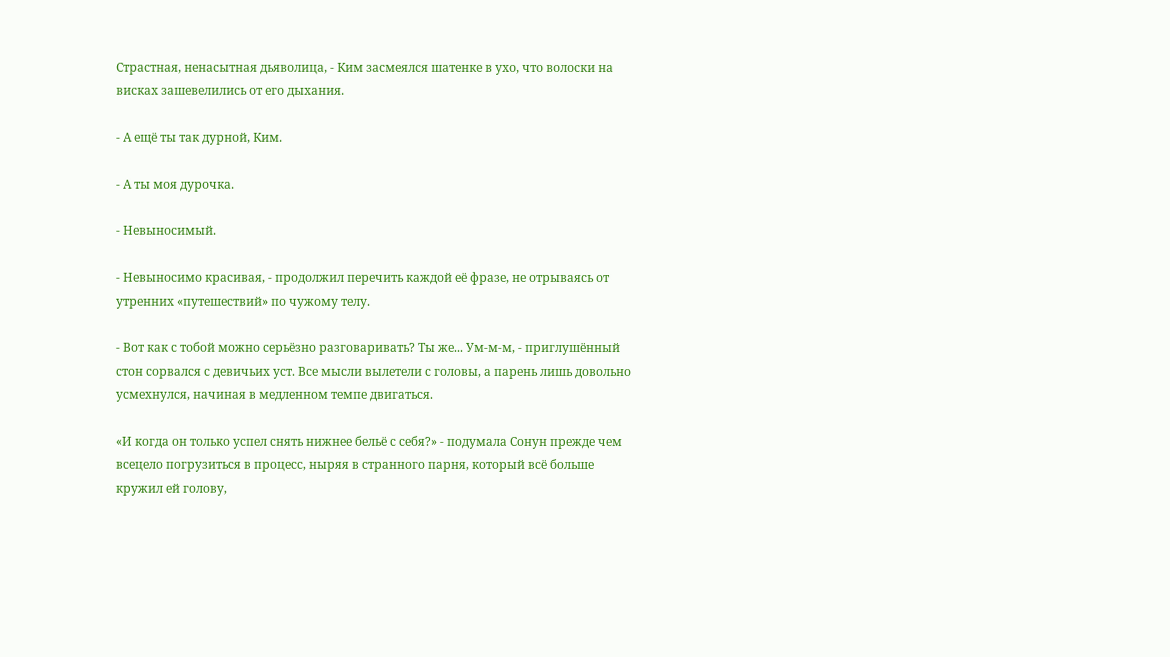Страстная, ненасытная дьяволица, - Ким засмеялся шатенке в ухо, что волоски на висках зашевелились от его дыхания.

- А ещё ты так дурной, Ким.

- А ты моя дурочка.

- Невыносимый.

- Невыносимо красивая, - продолжил перечить каждой её фразе, не отрываясь от утренних «путешествий» по чужому телу.

- Вот как с тобой можно серьёзно разговаривать? Ты же... Ум-м-м, - приглушённый стон сорвался с девичьих уст. Все мысли вылетели с головы, а парень лишь довольно усмехнулся, начиная в медленном темпе двигаться.

«И когда он только успел снять нижнее бельё с себя?» - подумала Сонун прежде чем всецело погрузиться в процесс, ныряя в странного парня, который всё больше кружил ей голову,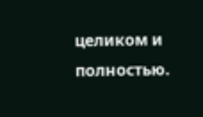целиком и полностью.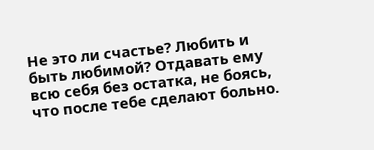Не это ли счастье? Любить и быть любимой? Отдавать ему всю себя без остатка, не боясь, что после тебе сделают больно.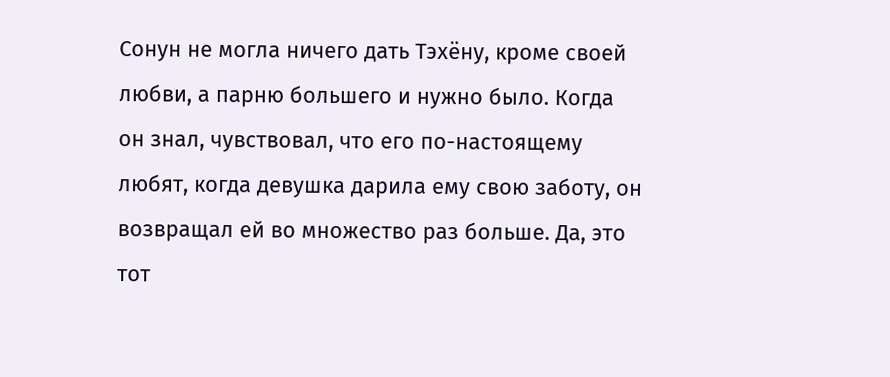Сонун не могла ничего дать Тэхёну, кроме своей любви, а парню большего и нужно было. Когда он знал, чувствовал, что его по-настоящему любят, когда девушка дарила ему свою заботу, он возвращал ей во множество раз больше. Да, это тот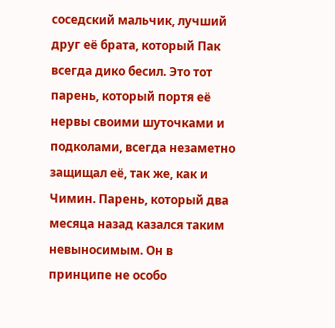соседский мальчик, лучший друг её брата, который Пак всегда дико бесил. Это тот парень, который портя её нервы своими шуточками и подколами, всегда незаметно защищал её, так же, как и Чимин. Парень, который два месяца назад казался таким невыносимым. Он в принципе не особо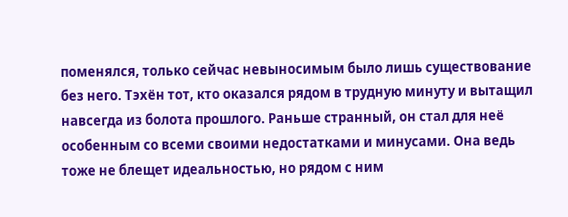поменялся, только сейчас невыносимым было лишь существование без него. Тэхён тот, кто оказался рядом в трудную минуту и вытащил навсегда из болота прошлого. Раньше странный, он стал для неё особенным со всеми своими недостатками и минусами. Она ведь тоже не блещет идеальностью, но рядом с ним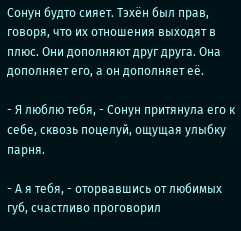Сонун будто сияет. Тэхён был прав, говоря, что их отношения выходят в плюс. Они дополняют друг друга. Она дополняет его, а он дополняет её.

- Я люблю тебя, - Сонун притянула его к себе, сквозь поцелуй, ощущая улыбку парня.

- А я тебя, - оторвавшись от любимых губ, счастливо проговорил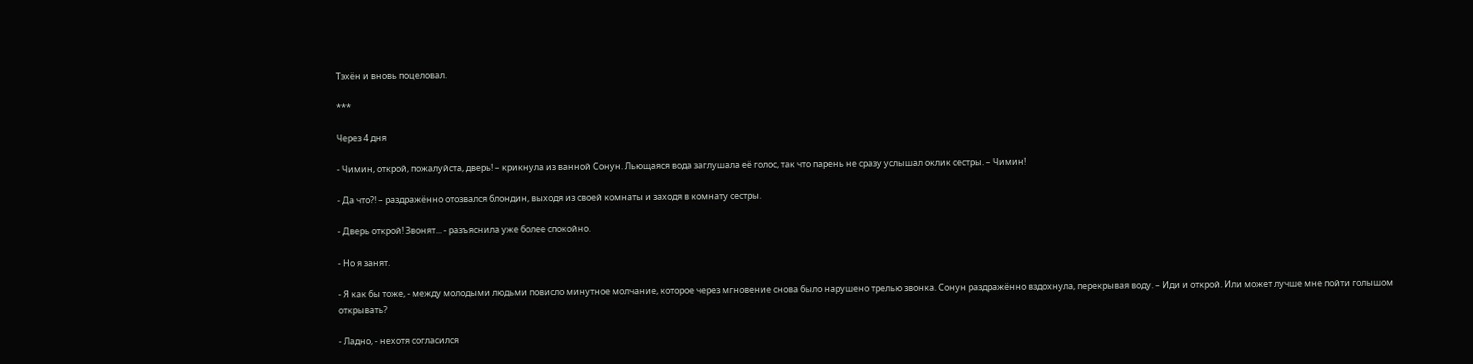Тэхён и вновь поцеловал.

***

Через 4 дня

- Чимин, открой, пожалуйста, дверь! – крикнула из ванной Сонун. Льющаяся вода заглушала её голос, так что парень не сразу услышал оклик сестры. – Чимин!

- Да что?! – раздражённо отозвался блондин, выходя из своей комнаты и заходя в комнату сестры.

- Дверь открой! Звонят... - разъяснила уже более спокойно.

- Но я занят.

- Я как бы тоже, - между молодыми людьми повисло минутное молчание, которое через мгновение снова было нарушено трелью звонка. Сонун раздражённо вздохнула, перекрывая воду. – Иди и открой. Или может лучше мне пойти голышом открывать?

- Ладно, - нехотя согласился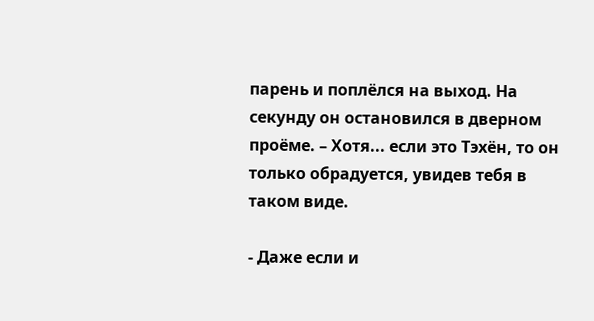парень и поплёлся на выход. На секунду он остановился в дверном проёме. – Хотя... если это Тэхён, то он только обрадуется, увидев тебя в таком виде.

- Даже если и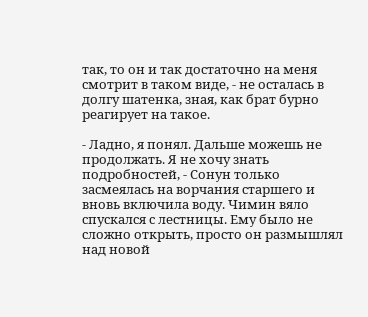так, то он и так достаточно на меня смотрит в таком виде, - не осталась в долгу шатенка, зная, как брат бурно реагирует на такое.

- Ладно, я понял. Дальше можешь не продолжать. Я не хочу знать подробностей, - Сонун только засмеялась на ворчания старшего и вновь включила воду. Чимин вяло спускался с лестницы. Ему было не сложно открыть, просто он размышлял над новой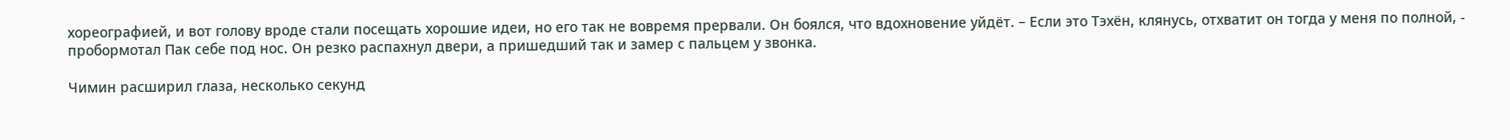хореографией, и вот голову вроде стали посещать хорошие идеи, но его так не вовремя прервали. Он боялся, что вдохновение уйдёт. – Если это Тэхён, клянусь, отхватит он тогда у меня по полной, - пробормотал Пак себе под нос. Он резко распахнул двери, а пришедший так и замер с пальцем у звонка.

Чимин расширил глаза, несколько секунд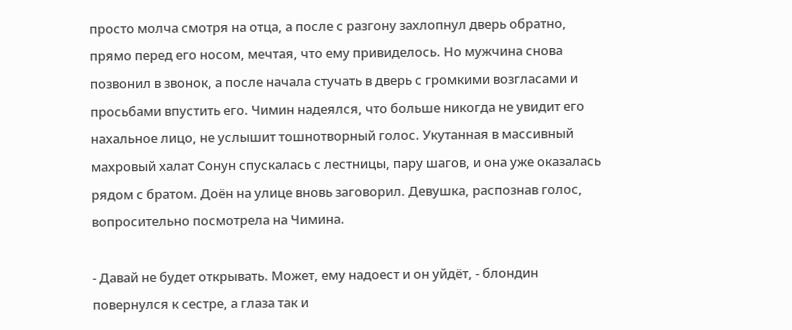просто молча смотря на отца, а после с разгону захлопнул дверь обратно, прямо перед его носом, мечтая, что ему привиделось. Но мужчина снова позвонил в звонок, а после начала стучать в дверь с громкими возгласами и просьбами впустить его. Чимин надеялся, что больше никогда не увидит его нахальное лицо, не услышит тошнотворный голос. Укутанная в массивный махровый халат Сонун спускалась с лестницы, пару шагов, и она уже оказалась рядом с братом. Доён на улице вновь заговорил. Девушка, распознав голос, вопросительно посмотрела на Чимина.

- Давай не будет открывать. Может, ему надоест и он уйдёт, - блондин повернулся к сестре, а глаза так и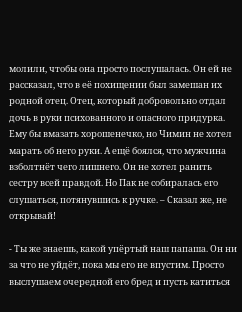молили, чтобы она просто послушалась. Он ей не рассказал, что в её похищении был замешан их родной отец. Отец, который добровольно отдал дочь в руки психованного и опасного придурка. Ему бы вмазать хорошенечко, но Чимин не хотел марать об него руки. А ещё боялся, что мужчина взболтнёт чего лишнего. Он не хотел ранить сестру всей правдой. Но Пак не собиралась его слушаться, потянувшись к ручке. – Сказал же, не открывай!

- Ты же знаешь, какой упёртый наш папаша. Он ни за что не уйдёт, пока мы его не впустим. Просто выслушаем очередной его бред и пусть катиться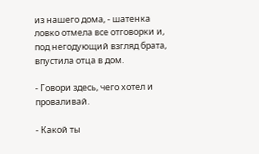из нашего дома, - шатенка ловко отмела все отговорки и, под негодующий взгляд брата, впустила отца в дом.

- Говори здесь, чего хотел и проваливай.

- Какой ты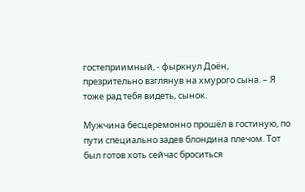гостеприимный, - фыркнул Доён, презрительно взглянув на хмурого сына. – Я тоже рад тебя видеть, сынок.

Мужчина бесцеремонно прошёл в гостиную, по пути специально задев блондина плечом. Тот был готов хоть сейчас броситься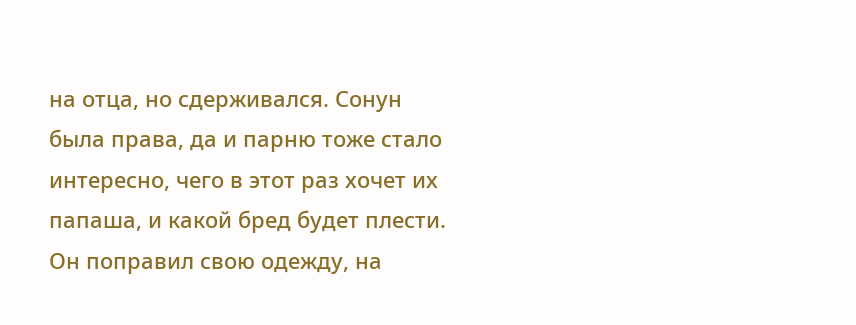на отца, но сдерживался. Сонун была права, да и парню тоже стало интересно, чего в этот раз хочет их папаша, и какой бред будет плести. Он поправил свою одежду, на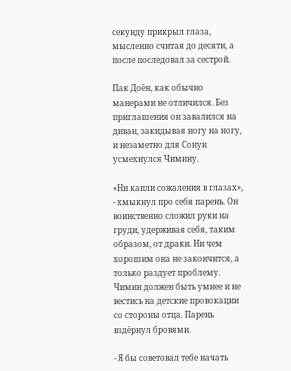секунду прикрыл глаза, мысленно считая до десяти, а после последовал за сестрой.

Пак Доён, как обычно манерами не отличился. Без приглашения он завалился на диван, закидывая ногу на ногу, и незаметно для Сонун усмехнулся Чимину.

«Ни капли сожаления в глазах», - хмыкнул про себя парень. Он воинственно сложил руки на груди, удерживая себя, таким образом, от драки. Ни чем хорошим она не закончится, а только раздует проблему. Чимин должен быть умнее и не вестись на детские провокации со стороны отца. Парень вздёрнул бровями.

- Я бы советовал тебе начать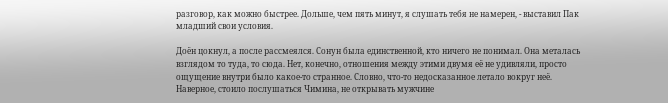разговор, как можно быстрее. Дольше, чем пять минут, я слушать тебя не намерен, - выставил Пак младший свои условия.

Доён цокнул, а после рассмеялся. Сонун была единственной, кто ничего не понимал. Она металась взглядом то туда, то сюда. Нет, конечно, отношения между этими двумя её не удивляли, просто ощущение внутри было какое-то странное. Словно, что-то недосказанное летало вокруг неё. Наверное, стоило послушаться Чимина, не открывать мужчине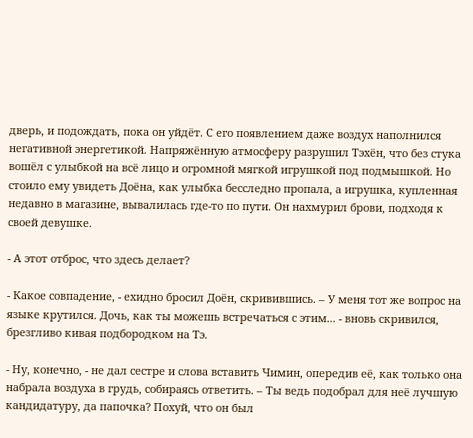дверь, и подождать, пока он уйдёт. С его появлением даже воздух наполнился негативной энергетикой. Напряжённую атмосферу разрушил Тэхён, что без стука вошёл с улыбкой на всё лицо и огромной мягкой игрушкой под подмышкой. Но стоило ему увидеть Доёна, как улыбка бесследно пропала, а игрушка, купленная недавно в магазине, вывалилась где-то по пути. Он нахмурил брови, подходя к своей девушке.

- А этот отброс, что здесь делает?

- Какое совпадение, - ехидно бросил Доён, скривившись. – У меня тот же вопрос на языке крутился. Дочь, как ты можешь встречаться с этим... - вновь скривился, брезгливо кивая подбородком на Тэ.

- Ну, конечно, - не дал сестре и слова вставить Чимин, опередив её, как только она набрала воздуха в грудь, собираясь ответить. – Ты ведь подобрал для неё лучшую кандидатуру, да папочка? Похуй, что он был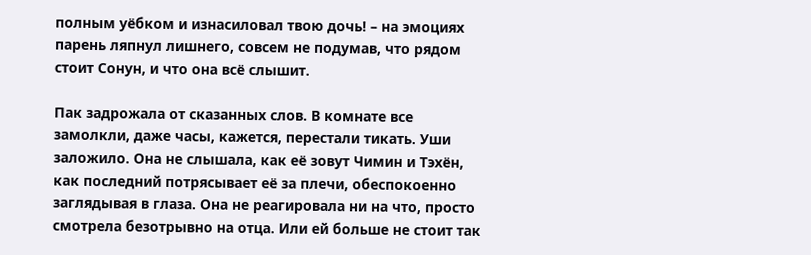полным уёбком и изнасиловал твою дочь! – на эмоциях парень ляпнул лишнего, совсем не подумав, что рядом стоит Сонун, и что она всё слышит.

Пак задрожала от сказанных слов. В комнате все замолкли, даже часы, кажется, перестали тикать. Уши заложило. Она не слышала, как её зовут Чимин и Тэхён, как последний потрясывает её за плечи, обеспокоенно заглядывая в глаза. Она не реагировала ни на что, просто смотрела безотрывно на отца. Или ей больше не стоит так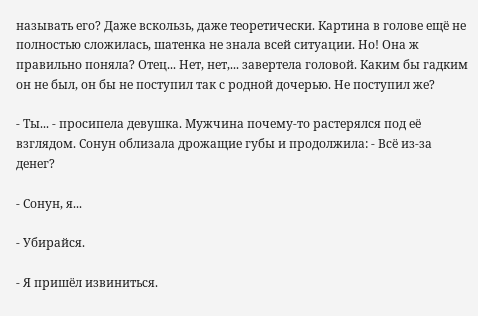называть его? Даже вскользь, даже теоретически. Картина в голове ещё не полностью сложилась, шатенка не знала всей ситуации. Но! Она ж правильно поняла? Отец... Нет, нет,... завертела головой. Каким бы гадким он не был, он бы не поступил так с родной дочерью. Не поступил же?

- Ты... - просипела девушка. Мужчина почему-то растерялся под её взглядом. Сонун облизала дрожащие губы и продолжила: - Всё из-за денег?

- Сонун, я...

- Убирайся.

- Я пришёл извиниться.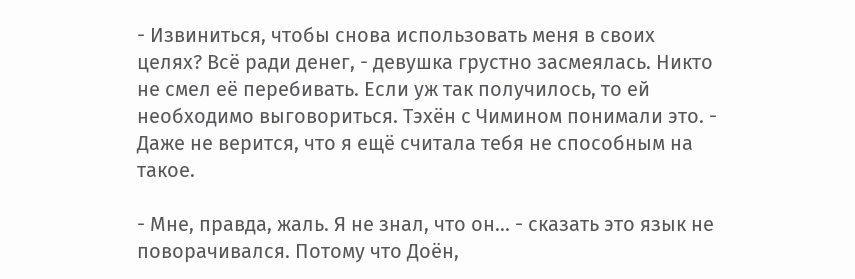- Извиниться, чтобы снова использовать меня в своих целях? Всё ради денег, - девушка грустно засмеялась. Никто не смел её перебивать. Если уж так получилось, то ей необходимо выговориться. Тэхён с Чимином понимали это. - Даже не верится, что я ещё считала тебя не способным на такое.

- Мне, правда, жаль. Я не знал, что он... - сказать это язык не поворачивался. Потому что Доён,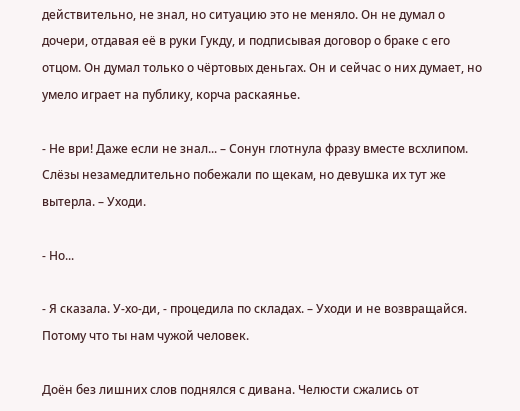действительно, не знал, но ситуацию это не меняло. Он не думал о дочери, отдавая её в руки Гукду, и подписывая договор о браке с его отцом. Он думал только о чёртовых деньгах. Он и сейчас о них думает, но умело играет на публику, корча раскаянье.

- Не ври! Даже если не знал... – Сонун глотнула фразу вместе всхлипом. Слёзы незамедлительно побежали по щекам, но девушка их тут же вытерла. – Уходи.

- Но...

- Я сказала. У-хо-ди, - процедила по складах. – Уходи и не возвращайся. Потому что ты нам чужой человек.

Доён без лишних слов поднялся с дивана. Челюсти сжались от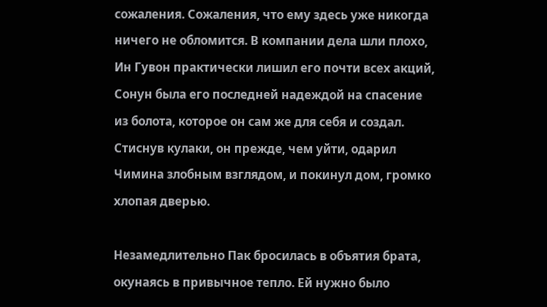сожаления. Сожаления, что ему здесь уже никогда ничего не обломится. В компании дела шли плохо, Ин Гувон практически лишил его почти всех акций, Сонун была его последней надеждой на спасение из болота, которое он сам же для себя и создал. Стиснув кулаки, он прежде, чем уйти, одарил Чимина злобным взглядом, и покинул дом, громко хлопая дверью.

Незамедлительно Пак бросилась в объятия брата, окунаясь в привычное тепло. Ей нужно было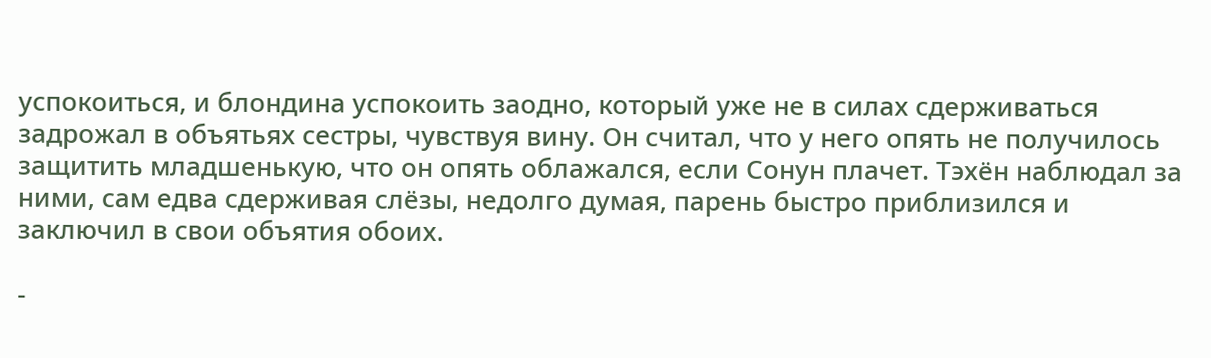успокоиться, и блондина успокоить заодно, который уже не в силах сдерживаться задрожал в объятьях сестры, чувствуя вину. Он считал, что у него опять не получилось защитить младшенькую, что он опять облажался, если Сонун плачет. Тэхён наблюдал за ними, сам едва сдерживая слёзы, недолго думая, парень быстро приблизился и заключил в свои объятия обоих.

-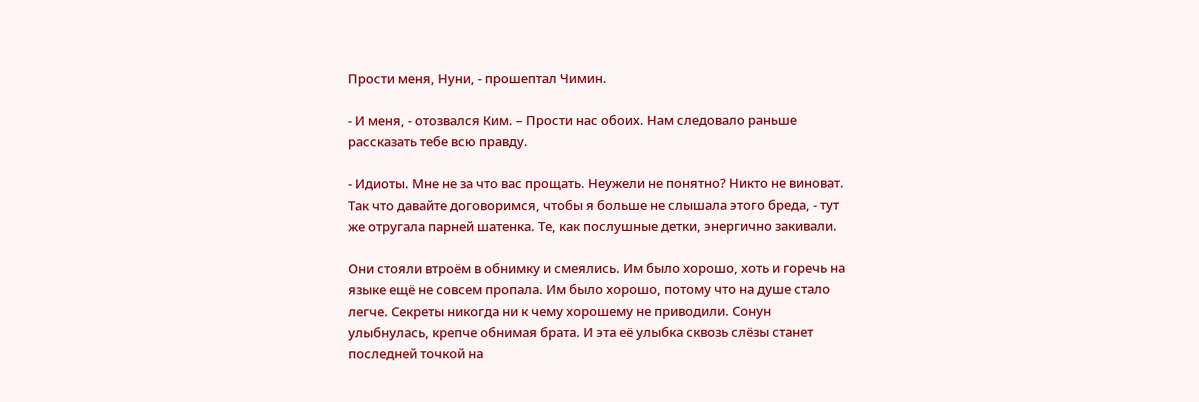Прости меня, Нуни, - прошептал Чимин.

- И меня, - отозвался Ким. – Прости нас обоих. Нам следовало раньше рассказать тебе всю правду.

- Идиоты. Мне не за что вас прощать. Неужели не понятно? Никто не виноват. Так что давайте договоримся, чтобы я больше не слышала этого бреда, - тут же отругала парней шатенка. Те, как послушные детки, энергично закивали.

Они стояли втроём в обнимку и смеялись. Им было хорошо, хоть и горечь на языке ещё не совсем пропала. Им было хорошо, потому что на душе стало легче. Секреты никогда ни к чему хорошему не приводили. Сонун улыбнулась, крепче обнимая брата. И эта её улыбка сквозь слёзы станет последней точкой на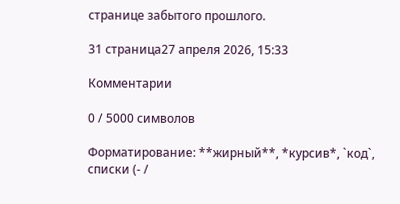странице забытого прошлого.

31 страница27 апреля 2026, 15:33

Комментарии

0 / 5000 символов

Форматирование: **жирный**, *курсив*, `код`, списки (- /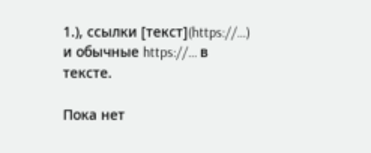1.), ссылки [текст](https://…) и обычные https://… в тексте.

Пока нет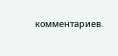комментариев.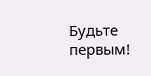Будьте первым!